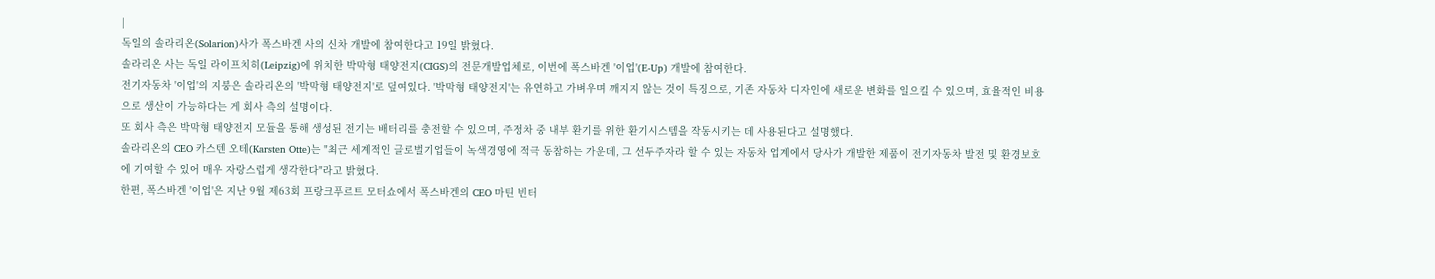|
독일의 솔라리온(Solarion)사가 폭스바겐 사의 신차 개발에 참여한다고 19일 밝혔다.
솔라리온 사는 독일 라이프치히(Leipzig)에 위치한 박막형 태양전지(CIGS)의 전문개발업체로, 이번에 폭스바겐 '이업'(E-Up) 개발에 참여한다.
전기자동차 '이업'의 지붕은 솔라리온의 '박막형 태양전지'로 덮여있다. '박막형 태양전지'는 유연하고 가벼우며 깨지지 않는 것이 특징으로, 기존 자동차 디자인에 새로운 변화를 일으킬 수 있으며, 효율적인 비용으로 생산이 가능하다는 게 회사 측의 설명이다.
또 회사 측은 박막형 태양전지 모듈을 통해 생성된 전기는 배터리를 충전할 수 있으며, 주정차 중 내부 환기를 위한 환기시스템을 작동시키는 데 사용된다고 설명했다.
솔라리온의 CEO 카스텐 오테(Karsten Otte)는 "최근 세계적인 글로벌기업들이 녹색경영에 적극 동참하는 가운데, 그 선두주자라 할 수 있는 자동차 업계에서 당사가 개발한 제품이 전기자동차 발전 및 환경보호에 기여할 수 있어 매우 자랑스럽게 생각한다"라고 밝혔다.
한편, 폭스바겐 '이업'은 지난 9월 제63회 프랑크푸르트 모터쇼에서 폭스바겐의 CEO 마틴 빈터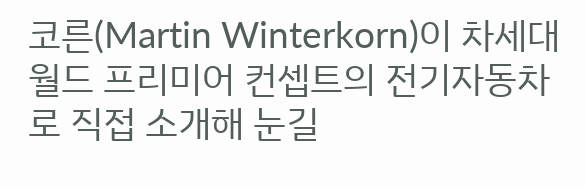코른(Martin Winterkorn)이 차세대 월드 프리미어 컨셉트의 전기자동차로 직접 소개해 눈길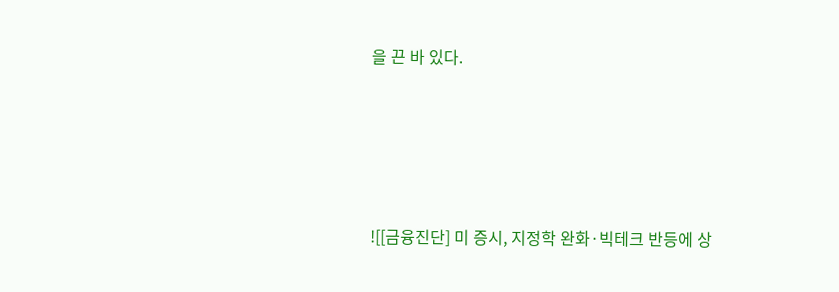을 끈 바 있다.








![[금융진단] 미 증시, 지정학 완화·빅테크 반등에 상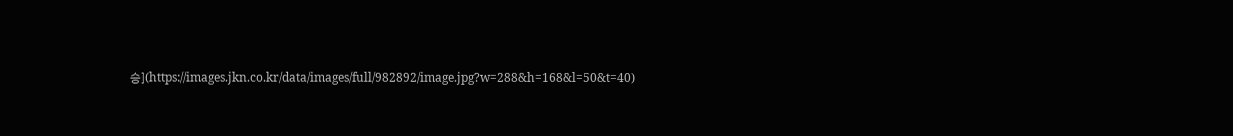승](https://images.jkn.co.kr/data/images/full/982892/image.jpg?w=288&h=168&l=50&t=40)